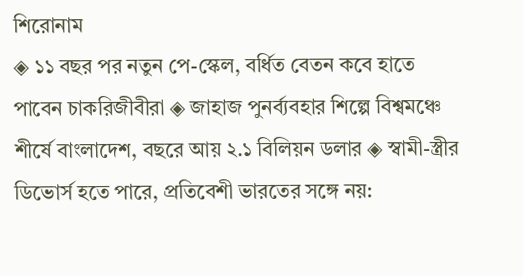শিরোনাম
◈ ১১ বছর পর নতুন পে-স্কেল, বর্ধিত বেতন কবে হাতে পাবেন চাকরিজীবীরা ◈ জাহাজ পুনর্ব্যবহার শিল্পে বিশ্বমঞ্চে শীর্ষে বাংলাদেশ, বছরে আয় ২.১ বিলিয়ন ডলার ◈ স্বামী-স্ত্রীর ডিভোর্স হতে পারে, প্রতিবেশী ভারতের সঙ্গে নয়: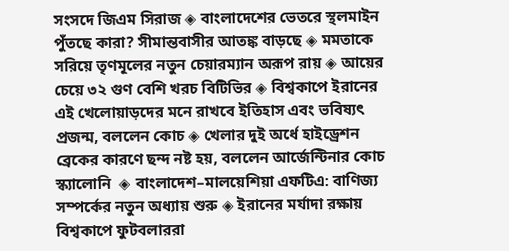সংসদে জিএম সিরাজ ◈ বাংলাদেশের ভেতরে স্থলমাইন পুঁতছে কারা? সীমান্তবাসীর আতঙ্ক বাড়ছে ◈ মমতাকে সরিয়ে তৃণমূলের নতুন চেয়ারম্যান অরূপ রায় ◈ আয়ের চেয়ে ৩২ গুণ বেশি খরচ বিটিভির ◈ বিশ্বকা‌পে ইরা‌নের এই খেলোয়াড়দের মনে রাখবে ইতিহাস এবং ভবিষ‍্যৎ প্রজন্ম, বল‌লেন কোচ ◈ খেলার দুই অ‌র্ধে হাইড্রেশন ব্রেকের কারণে ছন্দ নষ্ট হয়, বল‌লেন আ‌র্জেন্টিনার কোচ স্ক্যালোনি  ◈ বাংলাদেশ–মালয়েশিয়া এফটিএ: বাণিজ্য সম্পর্কের নতুন অধ্যায় শুরু ◈ ইরা‌নের মর্যাদা‌ রক্ষায় বিশ্বকা‌পে ফুটবলাররা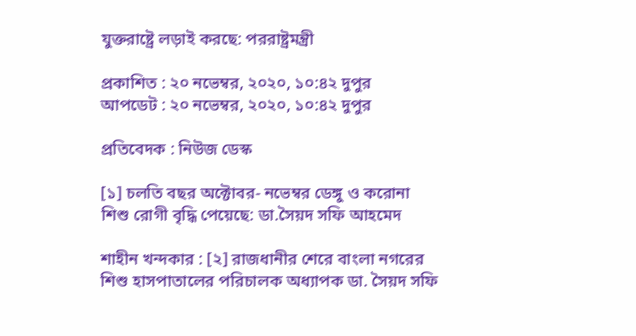যুক্তরাষ্ট্রে লড়াই করছে: পররাষ্ট্রমন্ত্রী

প্রকাশিত : ২০ নভেম্বর, ২০২০, ১০:৪২ দুপুর
আপডেট : ২০ নভেম্বর, ২০২০, ১০:৪২ দুপুর

প্রতিবেদক : নিউজ ডেস্ক

[১] চলতি বছর অক্টোবর- নভেম্বর ডেঙ্গু ও করোনা শিশু রোগী বৃদ্ধি পেয়েছে: ডা.সৈয়দ সফি আহমেদ

শাহীন খন্দকার : [২] রাজধানীর শেরে বাংলা নগরের শিশু হাসপাতালের পরিচালক অধ্যাপক ডা. সৈয়দ সফি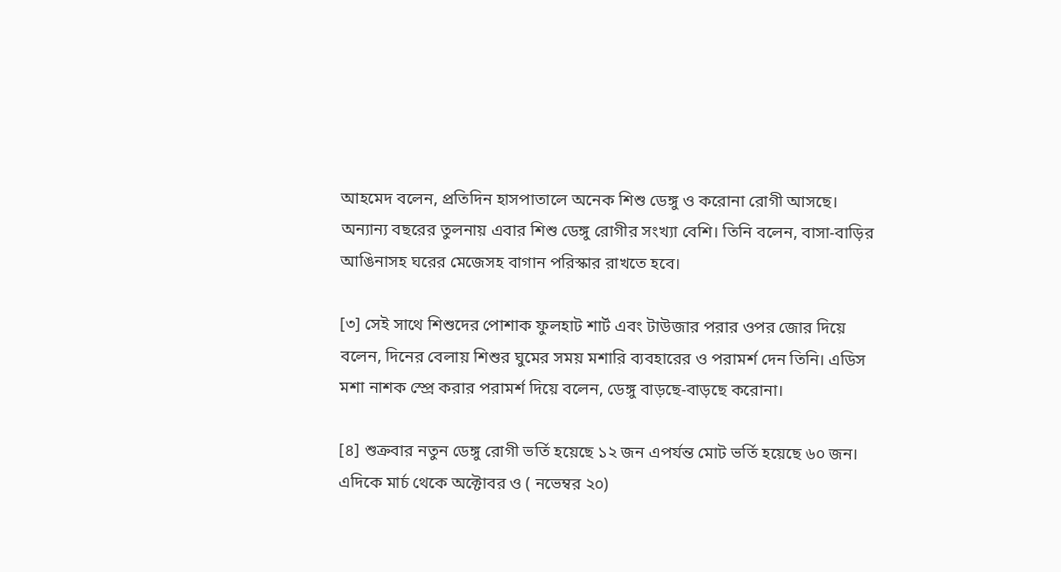আহমেদ বলেন, প্রতিদিন হাসপাতালে অনেক শিশু ডেঙ্গু ও করোনা রোগী আসছে। অন্যান্য বছরের তুলনায় এবার শিশু ডেঙ্গু রোগীর সংখ্যা বেশি। তিনি বলেন, বাসা-বাড়ির আঙিনাসহ ঘরের মেজেসহ বাগান পরিস্কার রাখতে হবে।

[৩] সেই সাথে শিশুদের পোশাক ফুলহাট শার্ট এবং টাউজার পরার ওপর জোর দিয়ে বলেন, দিনের বেলায় শিশুর ঘুমের সময় মশারি ব্যবহারের ও পরামর্শ দেন তিনি। এডিস মশা নাশক স্প্রে করার পরামর্শ দিয়ে বলেন, ডেঙ্গু বাড়ছে-বাড়ছে করোনা।

[৪] শুক্রবার নতুন ডেঙ্গু রোগী ভর্তি হয়েছে ১২ জন এপর্যন্ত মোট ভর্তি হয়েছে ৬০ জন। এদিকে মার্চ থেকে অক্টোবর ও ( নভেম্বর ২০)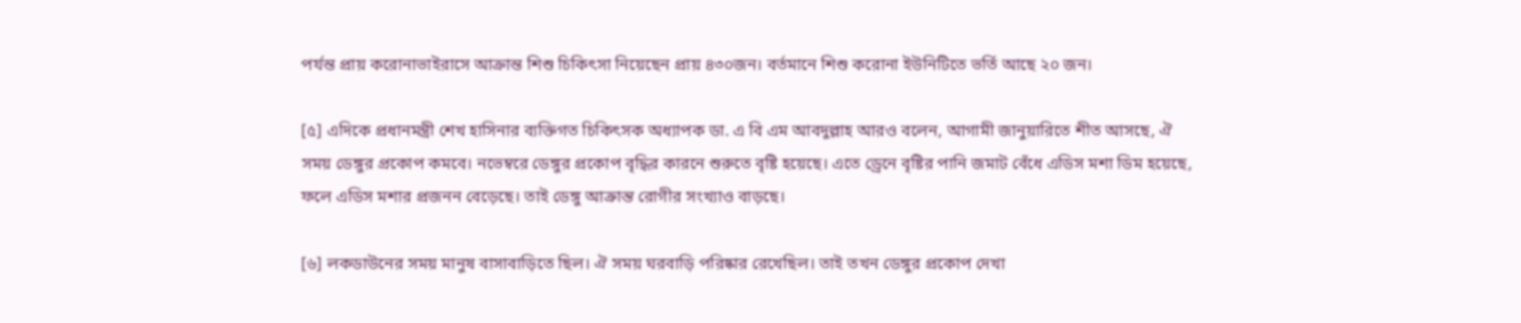পর্যন্ত প্রায় করোনাভাইরাসে আক্রান্ত শিশু চিকিৎসা নিয়েছেন প্রায় ৪৩০জন। বর্তমানে শিশু করোনা ইউনিটিতে ভর্তি আছে ২০ জন।

[৫] এদিকে প্রধানমন্ত্রী শেখ হাসিনার ব্যক্তিগত চিকিৎসক অধ্যাপক ডা. এ বি এম আবদুল্লাহ আরও বলেন, আগামী জানুয়ারিতে শীত আসছে, ঐ সময় ডেঙ্গুর প্রকোপ কমবে। নভেম্বরে ডেঙ্গুর প্রকোপ বৃদ্ধির কারনে শুরুতে বৃষ্টি হয়েছে। এতে ড্রেনে বৃষ্টির পানি জমাট বেঁধে এডিস মশা ডিম হয়েছে, ফলে এডিস মশার প্রজনন বেড়েছে। তাই ডেঙ্গু আক্রান্ত রোগীর সংখ্যাও বাড়ছে।

[৬] লকডাউনের সময় মানুষ বাসাবাড়িতে ছিল। ঐ সময় ঘরবাড়ি পরিষ্কার রেখেছিল। তাই তখন ডেঙ্গুর প্রকোপ দেখা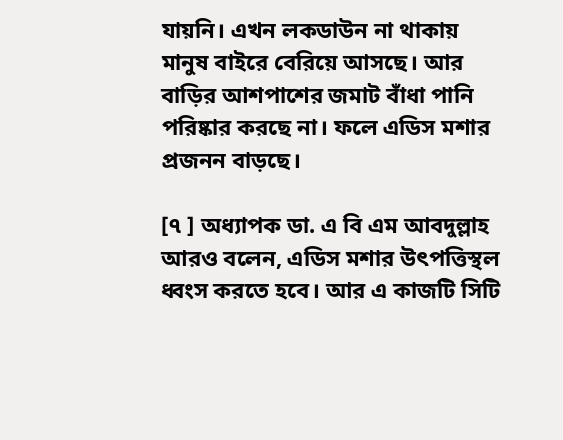যায়নি। এখন লকডাউন না থাকায় মানুষ বাইরে বেরিয়ে আসছে। আর বাড়ির আশপাশের জমাট বাঁধা পানি পরিষ্কার করছে না। ফলে এডিস মশার প্রজনন বাড়ছে।

[৭ ] অধ্যাপক ডা. এ বি এম আবদুল্লাহ আরও বলেন, এডিস মশার উৎপত্তিস্থল ধ্বংস করতে হবে। আর এ কাজটি সিটি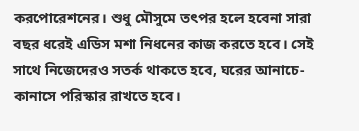করপোরেশনের। শুধু মৌসুমে তৎপর হলে হবেনা সারা বছর ধরেই এডিস মশা নিধনের কাজ করতে হবে। সেই সাথে নিজেদেরও সতর্ক থাকতে হবে, ঘরের আনাচে-কানাসে পরিস্কার রাখতে হবে।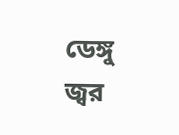ডেঙ্গু জ্বর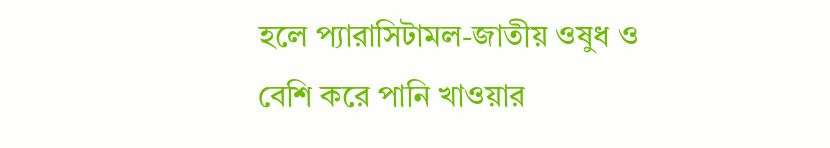হলে প্যারাসিটামল-জাতীয় ওষুধ ও বেশি করে পানি খাওয়ার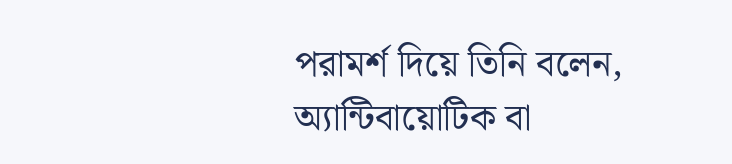পরামর্শ দিয়ে তিনি বলেন, অ্যান্টিবায়োটিক বা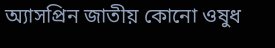অ্যাসপ্রিন জাতীয় কোনো ওষুধ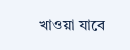খাওয়া যাবে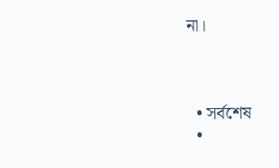না।



  • সর্বশেষ
  •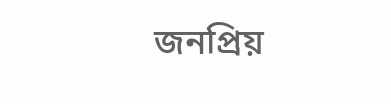জনপ্রিয়